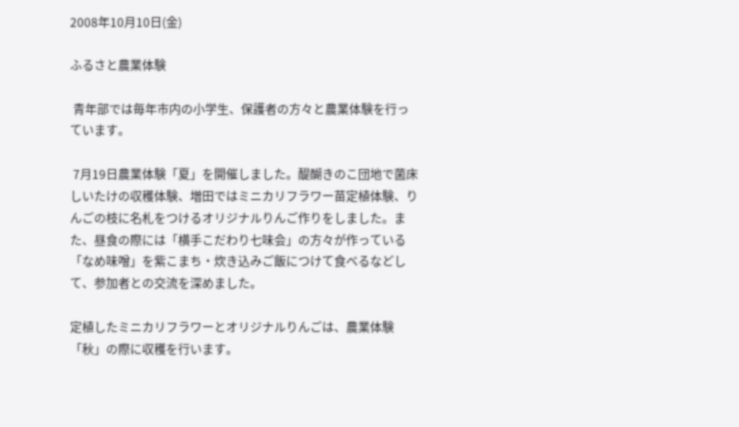2008年10月10日(金)

ふるさと農業体験

 青年部では毎年市内の小学生、保護者の方々と農業体験を行っています。

 7月19日農業体験「夏」を開催しました。醍醐きのこ団地で菌床しいたけの収穫体験、増田ではミニカリフラワー苗定植体験、りんごの枝に名札をつけるオリジナルりんご作りをしました。また、昼食の際には「横手こだわり七味会」の方々が作っている「なめ味噌」を紫こまち・炊き込みご飯につけて食べるなどして、参加者との交流を深めました。

定植したミニカリフラワーとオリジナルりんごは、農業体験「秋」の際に収穫を行います。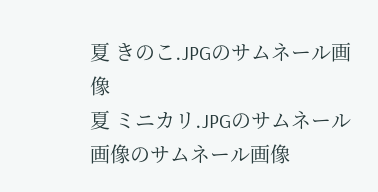夏 きのこ.JPGのサムネール画像
夏 ミニカリ.JPGのサムネール画像のサムネール画像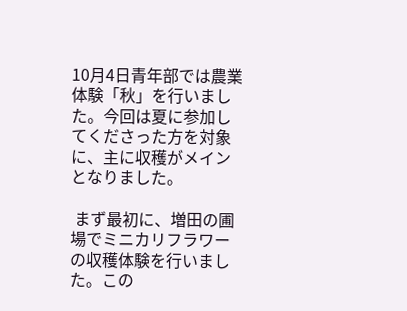10月4日青年部では農業体験「秋」を行いました。今回は夏に参加してくださった方を対象に、主に収穫がメインとなりました。

 まず最初に、増田の圃場でミニカリフラワーの収穫体験を行いました。この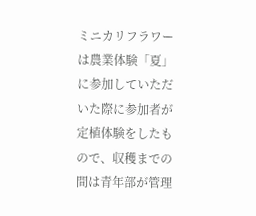ミニカリフラワーは農業体験「夏」に参加していただいた際に参加者が定植体験をしたもので、収穫までの間は青年部が管理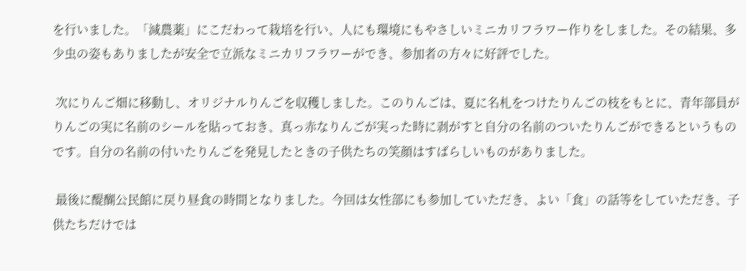を行いました。「減農薬」にこだわって栽培を行い、人にも環境にもやさしいミニカリフラワー作りをしました。その結果、多少虫の姿もありましたが安全で立派なミニカリフラワーができ、参加者の方々に好評でした。

 次にりんご畑に移動し、オリジナルりんごを収穫しました。このりんごは、夏に名札をつけたりんごの枝をもとに、青年部員がりんごの実に名前のシールを貼っておき、真っ赤なりんごが実った時に剥がすと自分の名前のついたりんごができるというものです。自分の名前の付いたりんごを発見したときの子供たちの笑顔はすばらしいものがありました。

 最後に醍醐公民館に戻り昼食の時間となりました。今回は女性部にも参加していただき、よい「食」の話等をしていただき、子供たちだけでは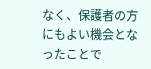なく、保護者の方にもよい機会となったことで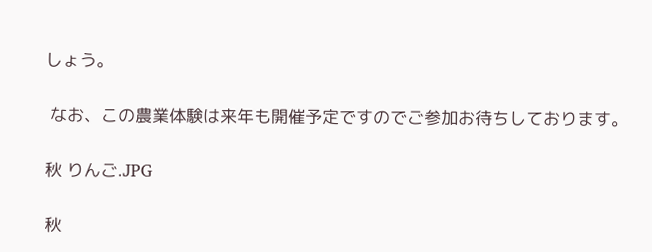しょう。

 なお、この農業体験は来年も開催予定ですのでご参加お待ちしております。

秋 りんご.JPG

秋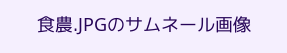食農.JPGのサムネール画像